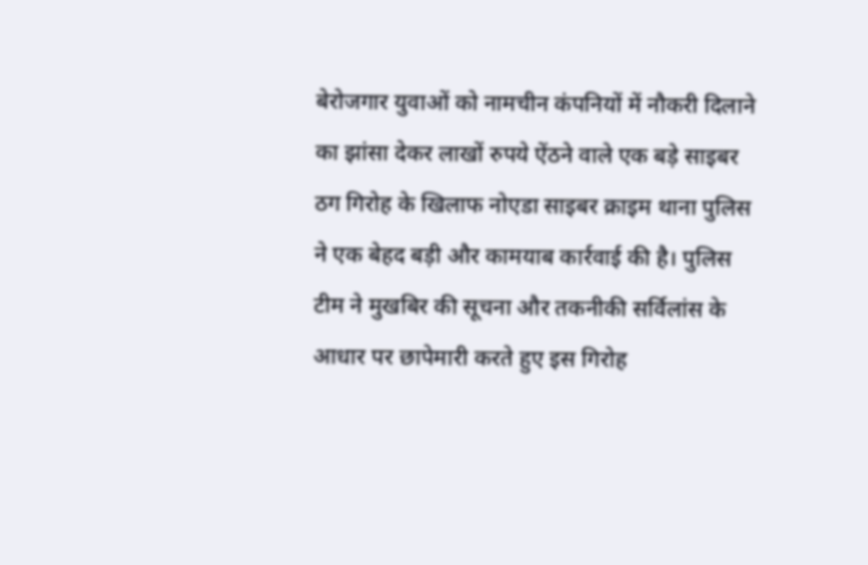बेरोजगार युवाओं को नामचीन कंपनियों में नौकरी दिलाने का झांसा देकर लाखों रुपये ऐंठने वाले एक बड़े साइबर ठग गिरोह के खिलाफ नोएडा साइबर क्राइम थाना पुलिस ने एक बेहद बड़ी और कामयाब कार्रवाई की है। पुलिस टीम ने मुखबिर की सूचना और तकनीकी सर्विलांस के आधार पर छापेमारी करते हुए इस गिरोह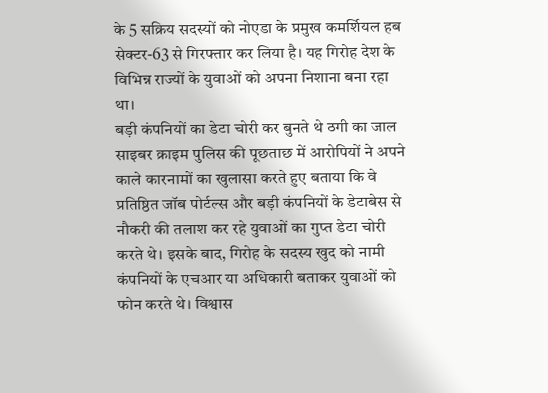के 5 सक्रिय सदस्यों को नोएडा के प्रमुख कमर्शियल हब सेक्टर-63 से गिरफ्तार कर लिया है। यह गिरोह देश के विभिन्न राज्यों के युवाओं को अपना निशाना बना रहा था।
बड़ी कंपनियों का डेटा चोरी कर बुनते थे ठगी का जाल
साइबर क्राइम पुलिस की पूछताछ में आरोपियों ने अपने काले कारनामों का खुलासा करते हुए बताया कि वे प्रतिष्ठित जॉब पोर्टल्स और बड़ी कंपनियों के डेटाबेस से नौकरी की तलाश कर रहे युवाओं का गुप्त डेटा चोरी करते थे। इसके बाद, गिरोह के सदस्य खुद को नामी कंपनियों के एचआर या अधिकारी बताकर युवाओं को फोन करते थे। विश्वास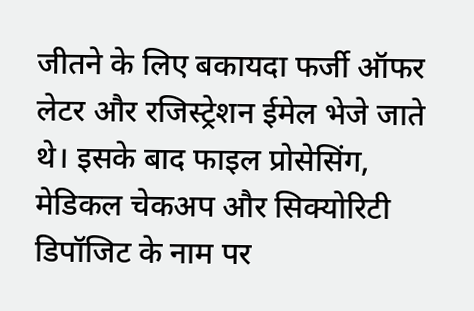जीतने के लिए बकायदा फर्जी ऑफर लेटर और रजिस्ट्रेशन ईमेल भेजे जाते थे। इसके बाद फाइल प्रोसेसिंग, मेडिकल चेकअप और सिक्योरिटी डिपॉजिट के नाम पर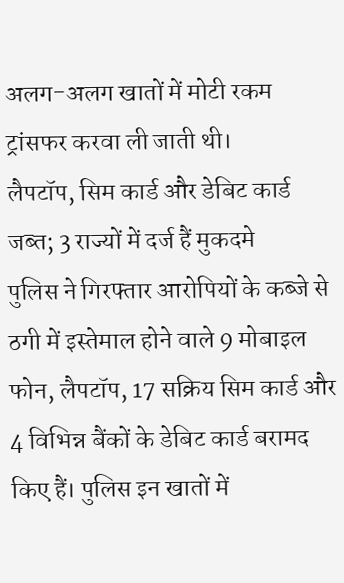अलग-अलग खातों में मोटी रकम ट्रांसफर करवा ली जाती थी।
लैपटॉप, सिम कार्ड और डेबिट कार्ड जब्त; 3 राज्यों में दर्ज हैं मुकदमे
पुलिस ने गिरफ्तार आरोपियों के कब्जे से ठगी में इस्तेमाल होने वाले 9 मोबाइल फोन, लैपटॉप, 17 सक्रिय सिम कार्ड और 4 विभिन्न बैंकों के डेबिट कार्ड बरामद किए हैं। पुलिस इन खातों में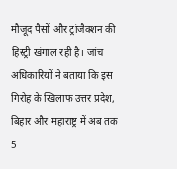मौजूद पैसों और ट्रांजैक्शन की हिस्ट्री खंगाल रही है। जांच अधिकारियों ने बताया कि इस गिरोह के खिलाफ उत्तर प्रदेश, बिहार और महाराष्ट्र में अब तक 5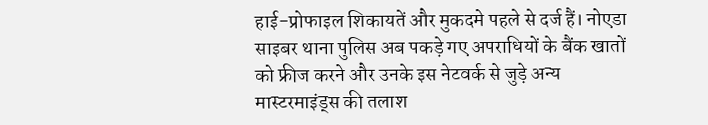हाई-प्रोफाइल शिकायतें और मुकदमे पहले से दर्ज हैं। नोएडा साइबर थाना पुलिस अब पकड़े गए अपराधियों के बैंक खातों को फ्रीज करने और उनके इस नेटवर्क से जुड़े अन्य मास्टरमाइंड्स की तलाश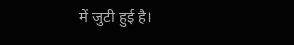में जुटी हुई है।